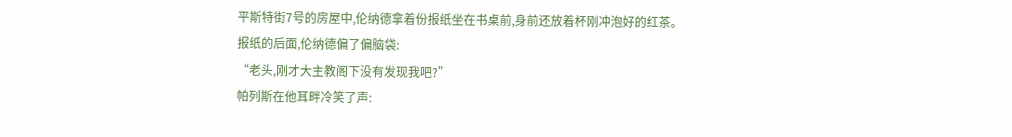平斯特街7号的房屋中,伦纳德拿着份报纸坐在书桌前,身前还放着杯刚冲泡好的红茶。
报纸的后面,伦纳德偏了偏脑袋:
“老头,刚才大主教阁下没有发现我吧?”
帕列斯在他耳畔冷笑了声: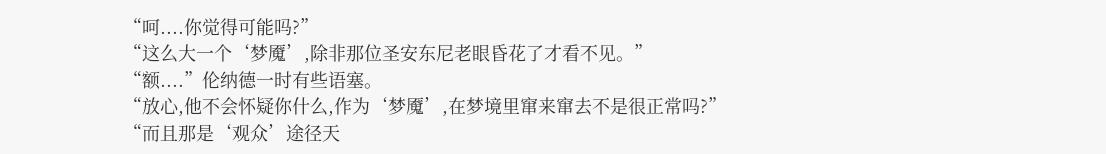“呵....你觉得可能吗?”
“这么大一个‘梦魇’,除非那位圣安东尼老眼昏花了才看不见。”
“额....”伦纳德一时有些语塞。
“放心,他不会怀疑你什么,作为‘梦魇’,在梦境里窜来窜去不是很正常吗?”
“而且那是‘观众’途径天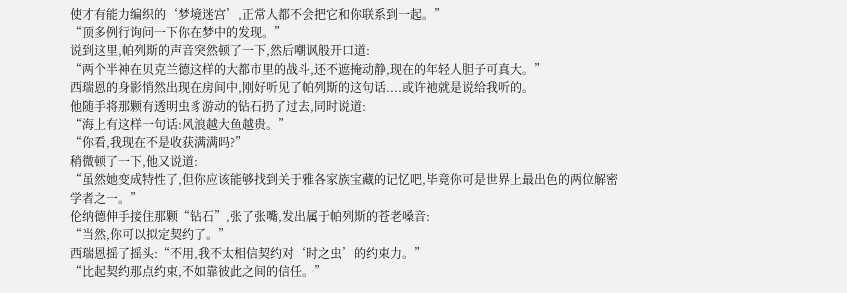使才有能力编织的‘梦境迷宫’,正常人都不会把它和你联系到一起。”
“顶多例行询问一下你在梦中的发现。”
说到这里,帕列斯的声音突然顿了一下,然后嘲讽般开口道:
“两个半神在贝克兰德这样的大都市里的战斗,还不遮掩动静,现在的年轻人胆子可真大。”
西瑞恩的身影悄然出现在房间中,刚好听见了帕列斯的这句话....或许祂就是说给我听的。
他随手将那颗有透明虫豸游动的钻石扔了过去,同时说道:
“海上有这样一句话:风浪越大鱼越贵。”
“你看,我现在不是收获满满吗?”
稍微顿了一下,他又说道:
“虽然她变成特性了,但你应该能够找到关于雅各家族宝藏的记忆吧,毕竟你可是世界上最出色的两位解密学者之一。”
伦纳德伸手接住那颗“钻石”,张了张嘴,发出属于帕列斯的苍老嗓音:
“当然,你可以拟定契约了。”
西瑞恩摇了摇头:“不用,我不太相信契约对‘时之虫’的约束力。”
“比起契约那点约束,不如靠彼此之间的信任。”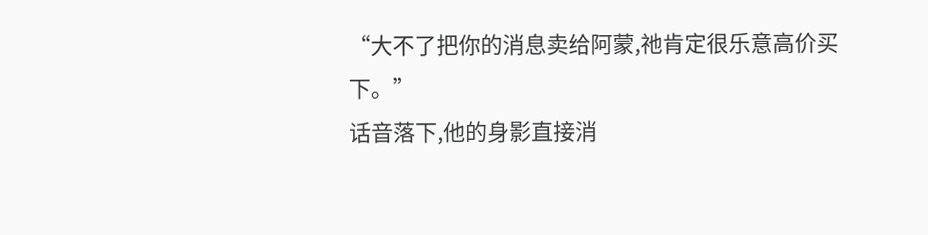“大不了把你的消息卖给阿蒙,祂肯定很乐意高价买下。”
话音落下,他的身影直接消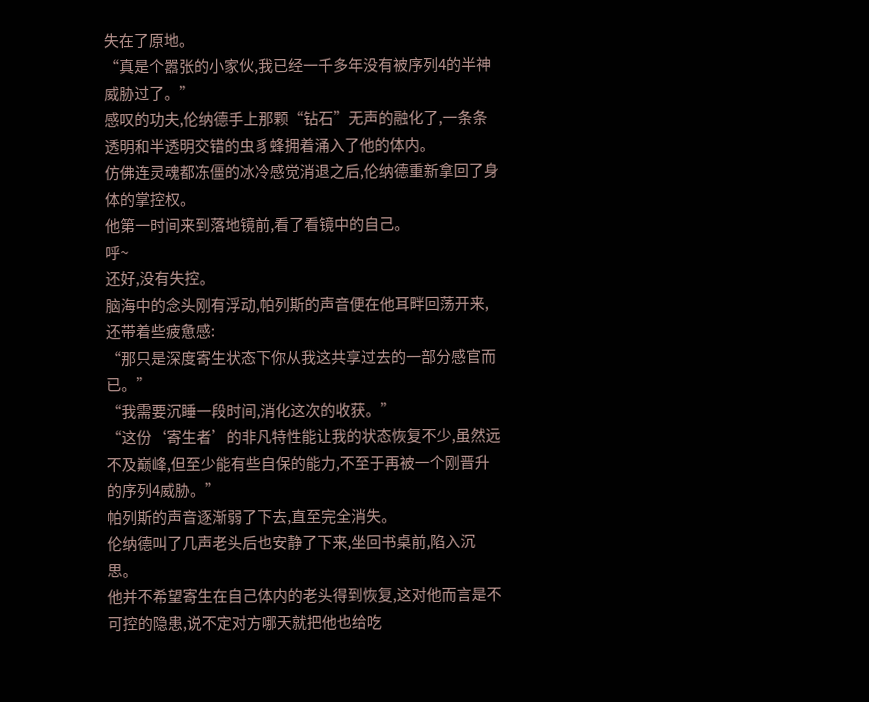失在了原地。
“真是个嚣张的小家伙,我已经一千多年没有被序列4的半神威胁过了。”
感叹的功夫,伦纳德手上那颗“钻石”无声的融化了,一条条透明和半透明交错的虫豸蜂拥着涌入了他的体内。
仿佛连灵魂都冻僵的冰冷感觉消退之后,伦纳德重新拿回了身体的掌控权。
他第一时间来到落地镜前,看了看镜中的自己。
呼~
还好,没有失控。
脑海中的念头刚有浮动,帕列斯的声音便在他耳畔回荡开来,还带着些疲惫感:
“那只是深度寄生状态下你从我这共享过去的一部分感官而已。”
“我需要沉睡一段时间,消化这次的收获。”
“这份‘寄生者’的非凡特性能让我的状态恢复不少,虽然远不及巅峰,但至少能有些自保的能力,不至于再被一个刚晋升的序列4威胁。”
帕列斯的声音逐渐弱了下去,直至完全消失。
伦纳德叫了几声老头后也安静了下来,坐回书桌前,陷入沉思。
他并不希望寄生在自己体内的老头得到恢复,这对他而言是不可控的隐患,说不定对方哪天就把他也给吃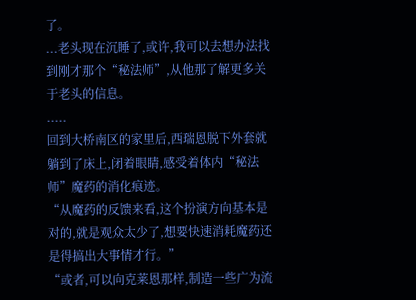了。
...老头现在沉睡了,或许,我可以去想办法找到刚才那个“秘法师”,从他那了解更多关于老头的信息。
.....
回到大桥南区的家里后,西瑞恩脱下外套就躺到了床上,闭着眼睛,感受着体内“秘法师”魔药的消化痕迹。
“从魔药的反馈来看,这个扮演方向基本是对的,就是观众太少了,想要快速消耗魔药还是得搞出大事情才行。”
“或者,可以向克莱恩那样,制造一些广为流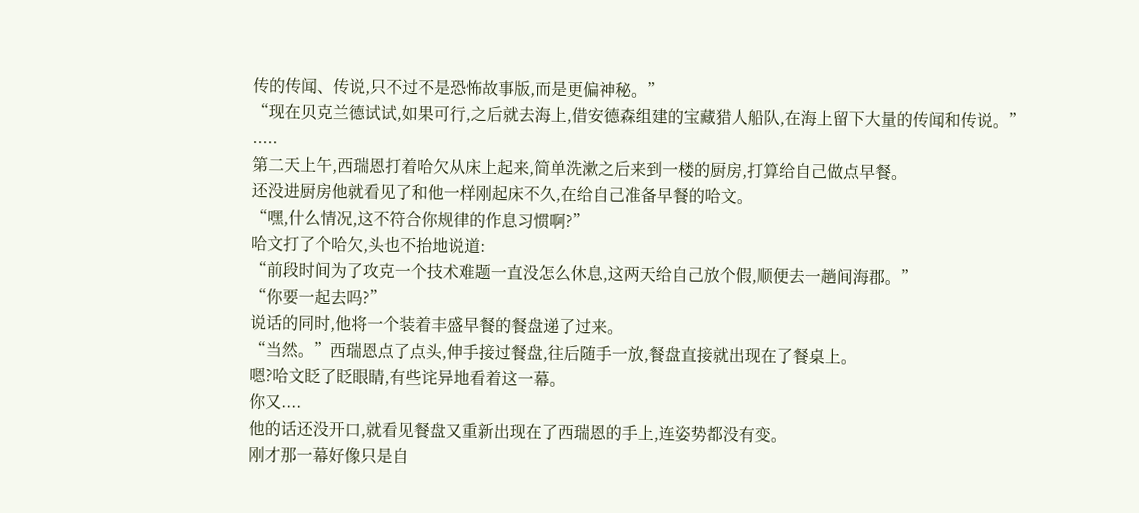传的传闻、传说,只不过不是恐怖故事版,而是更偏神秘。”
“现在贝克兰德试试,如果可行,之后就去海上,借安德森组建的宝藏猎人船队,在海上留下大量的传闻和传说。”
.....
第二天上午,西瑞恩打着哈欠从床上起来,简单洗漱之后来到一楼的厨房,打算给自己做点早餐。
还没进厨房他就看见了和他一样刚起床不久,在给自己准备早餐的哈文。
“嘿,什么情况,这不符合你规律的作息习惯啊?”
哈文打了个哈欠,头也不抬地说道:
“前段时间为了攻克一个技术难题一直没怎么休息,这两天给自己放个假,顺便去一趟间海郡。”
“你要一起去吗?”
说话的同时,他将一个装着丰盛早餐的餐盘递了过来。
“当然。”西瑞恩点了点头,伸手接过餐盘,往后随手一放,餐盘直接就出现在了餐桌上。
嗯?哈文眨了眨眼睛,有些诧异地看着这一幕。
你又....
他的话还没开口,就看见餐盘又重新出现在了西瑞恩的手上,连姿势都没有变。
刚才那一幕好像只是自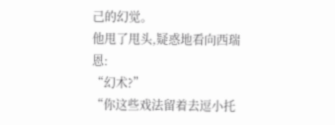己的幻觉。
他甩了甩头,疑惑地看向西瑞恩:
“幻术?”
“你这些戏法留着去逗小托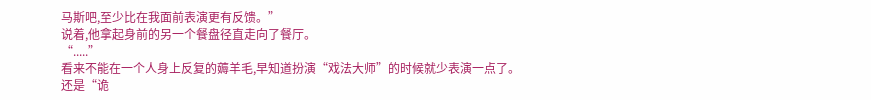马斯吧,至少比在我面前表演更有反馈。”
说着,他拿起身前的另一个餐盘径直走向了餐厅。
“.....”
看来不能在一个人身上反复的薅羊毛,早知道扮演“戏法大师”的时候就少表演一点了。
还是“诡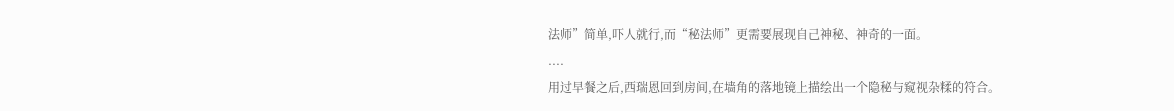法师”简单,吓人就行,而“秘法师”更需要展现自己神秘、神奇的一面。
....
用过早餐之后,西瑞恩回到房间,在墙角的落地镜上描绘出一个隐秘与窥视杂糅的符合。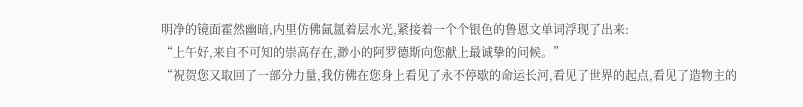明净的镜面霍然幽暗,内里仿佛氤氲着层水光,紧接着一个个银色的鲁恩文单词浮现了出来:
“上午好,来自不可知的崇高存在,渺小的阿罗德斯向您献上最诚挚的问候。”
“祝贺您又取回了一部分力量,我仿佛在您身上看见了永不停歇的命运长河,看见了世界的起点,看见了造物主的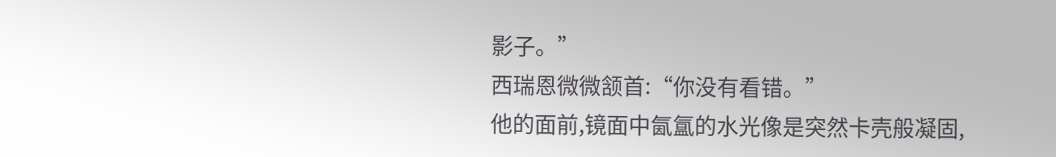影子。”
西瑞恩微微颔首:“你没有看错。”
他的面前,镜面中氤氲的水光像是突然卡壳般凝固,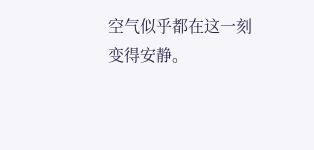空气似乎都在这一刻变得安静。